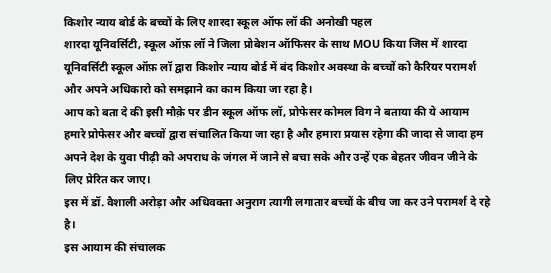किशोर न्याय बोर्ड के बच्चों के लिए शारदा स्कूल ऑफ लॉ की अनोखी पहल
शारदा यूनिवर्सिटी, स्कूल ऑफ़ लॉ ने जिला प्रोबेशन ऑफिसर के साथ MOU किया जिस में शारदा यूनिवर्सिटी स्कूल ऑफ़ लॉ द्वारा किशोर न्याय बोर्ड में बंद किशोर अवस्था के बच्चों को कैरियर परामर्श और अपने अधिकारो को समझाने का काम किया जा रहा है।
आप को बता दे की इसी मौक़े पर डीन स्कूल ऑफ लॉ, प्रोफेसर कोमल विग ने बताया की ये आयाम हमारे प्रोफेसर और बच्चों द्वारा संचालित किया जा रहा है और हमारा प्रयास रहेगा की जादा से जादा हम अपने देश के युवा पीढ़ी को अपराध के जंगल में जाने से बचा सके और उन्हें एक बेहतर जीवन जीने के लिए प्रेरित कर जाए।
इस में डॉ. वैशाली अरोड़ा और अधिवक्ता अनुराग त्यागी लगातार बच्चों के बीच जा कर उने परामर्श दे रहे है।
इस आयाम की संचालक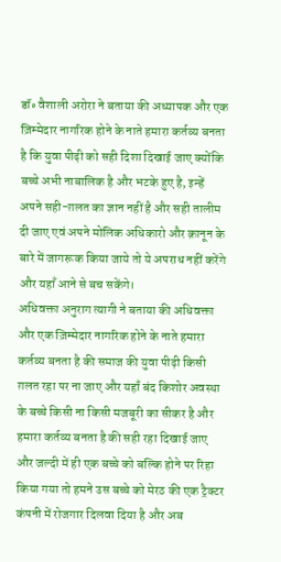डॉ॰ वैशाली अरोरा ने बताया की अध्यापक और एक ज़िम्मेदार नागरिक होने के नाते हमारा कर्तव्य बनता है कि युवा पीढ़ी को सही दिशा दिखाई जाए क्योंकि बच्चे अभी नाबालिक है और भटके हुए है, इन्हें अपने सही-ग़लत का ज्ञान नहीं है और सही तालीम दी जाए एवं अपने मोलिक अधिकारो और क़ानून के बारे में जागरूक किया जाये तो ये अपराध नहीं करेंगे और यहाँ आने से बच सकेंगे।
अधिवक्ता अनुराग त्यागी ने बताया की अधिवक्ता और एक ज़िम्मेदार नागरिक होने के नाते हमारा कर्तव्य बनता है की समाज की युवा पीढ़ी किसी ग़लत रहा पर ना जाए और यहाँ बंद किशोर अवस्था के बच्चे किसी ना किसी मजबूरी का सीकर है और हमारा कर्तव्य बनता है की सही रहा दिखाई जाए और जल्दी में ही एक बच्चे को बल्कि होने पर रिहा किया गया तो हमने उस बच्चे को मेरठ की एक ट्रैक्टर कंपनी में रोजगार दिलवा दिया है और अब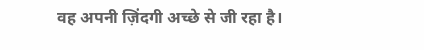वह अपनी ज़िंदगी अच्छे से जी रहा है।